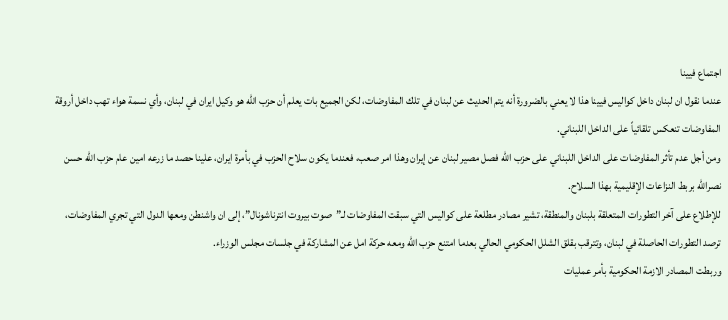اجتماع فيينا
عندما نقول ان لبنان داخل كواليس فيينا هذا لا يعني بالضرورة أنه يتم الحديث عن لبنان في تلك المفاوضات، لكن الجميع بات يعلم أن حزب الله هو وكيل ايران في لبنان، وأي نسمة هواء تهب داخل أروقة المفاوضات تنعكس تلقائياً على الداخل اللبناني.
ومن أجل عدم تأثر المفاوضات على الداخل اللبناني على حزب الله فصل مصير لبنان عن إيران وهذا امر صعب، فعندما يكون سلاح الحزب في بأمرة ايران، علينا حصد ما زرعه امين عام حزب الله حسن نصرالله بربط النزاعات الإقليمية بهذا السلاح.
للإطلاع على آخر التطورات المتعلقة بلبنان والمنطقة، تشير مصادر مطلعة على كواليس التي سبقت المفاوضات لـ”صوت بيروت انترناشونال”، إلى ان واشنطن ومعها الدول التي تجري المفاوضات، ترصد التطورات الحاصلة في لبنان، وتترقب بقلق الشلل الحكومي الحالي بعدما امتنع حزب الله ومعه حركة امل عن المشاركة في جلسات مجلس الوزراء.
وربطت المصادر الازمة الحكومية بأمر عمليات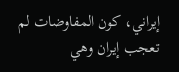إيراني، كون المفاوضات لم تعجب إيران وهي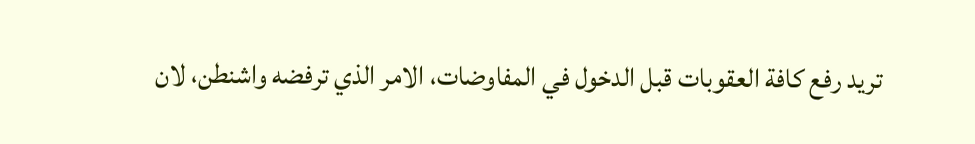تريد رفع كافة العقوبات قبل الدخول في المفاوضات، الامر الذي ترفضه واشنطن، لان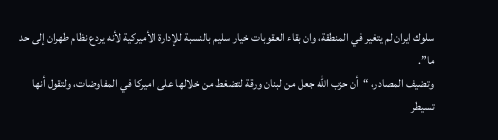سلوك ايران لم يتغير في المنطقة، وان بقاء العقوبات خيار سليم بالنسبة للإدارة الأميركية لأنه يردع نظام طهران إلى حد ما”.
وتضيف المصادر، “أن حزب الله جعل من لبنان ورقة لتضغط من خلالها على اميركا في المفاوضات، ولتقول أنها تسيطر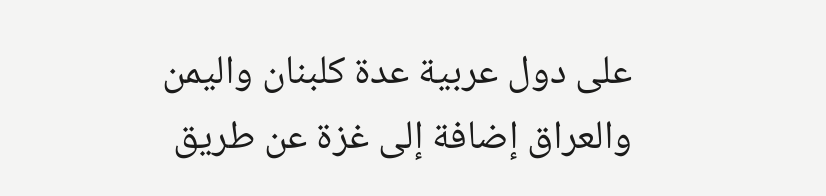على دول عربية عدة كلبنان واليمن والعراق إضافة إلى غزة عن طريق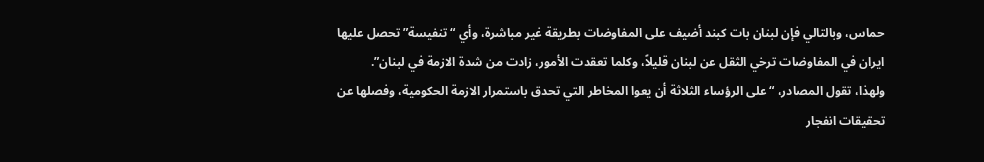حماس، وبالتالي فإن لبنان بات كبند أضيف على المفاوضات بطريقة غير مباشرة، وأي “تنفيسة” تحصل عليها ايران في المفاوضات ترخي الثقل عن لبنان قليلاً، وكلما تعقدت الأمور، زادت من شدة الازمة في لبنان”.
ولهذا، تقول المصادر، “على الرؤساء الثلاثة أن يعوا المخاطر التي تحدق باستمرار الازمة الحكومية، وفصلها عن تحقيقات انفجار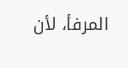المرفأ، لأن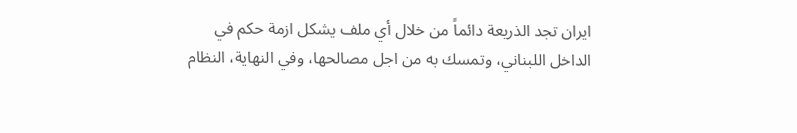ايران تجد الذريعة دائماً من خلال أي ملف يشكل ازمة حكم في الداخل اللبناني، وتمسك به من اجل مصالحها، وفي النهاية، النظام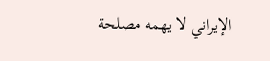الإيراني لا يهمه مصلحة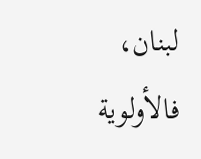لبنان، فالأولوية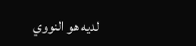لديه هو النووي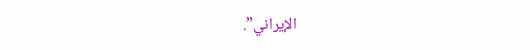الإيراني”.